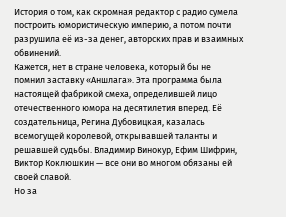История о том, как скромная редактор с радио сумела построить юмористическую империю, а потом почти разрушила её из-за денег, авторских прав и взаимных обвинений.
Кажется, нет в стране человека, который бы не помнил заставку «Аншлага». Эта программа была настоящей фабрикой смеха, определившей лицо отечественного юмора на десятилетия вперед. Её создательница, Регина Дубовицкая, казалась всемогущей королевой, открывавшей таланты и решавшей судьбы. Владимир Винокур, Ефим Шифрин, Виктор Коклюшкин — все они во многом обязаны ей своей славой.
Но за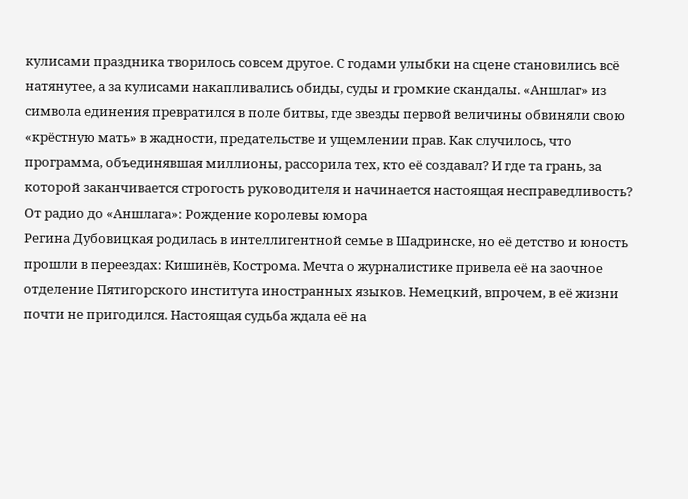кулисами праздника творилось совсем другое. С годами улыбки на сцене становились всё натянутее, а за кулисами накапливались обиды, суды и громкие скандалы. «Аншлаг» из символа единения превратился в поле битвы, где звезды первой величины обвиняли свою «крёстную мать» в жадности, предательстве и ущемлении прав. Как случилось, что программа, объединявшая миллионы, рассорила тех, кто её создавал? И где та грань, за которой заканчивается строгость руководителя и начинается настоящая несправедливость?
От радио до «Аншлага»: Рождение королевы юмора
Регина Дубовицкая родилась в интеллигентной семье в Шадринске, но её детство и юность прошли в переездах: Кишинёв, Кострома. Мечта о журналистике привела её на заочное отделение Пятигорского института иностранных языков. Немецкий, впрочем, в её жизни почти не пригодился. Настоящая судьба ждала её на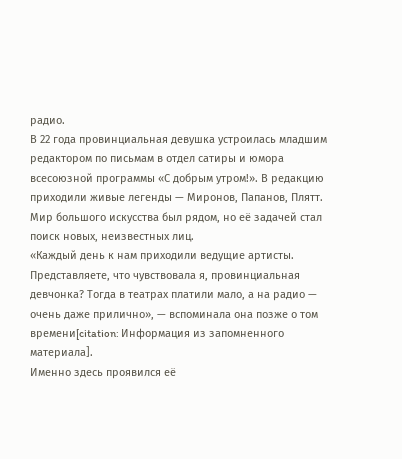радио.
В 22 года провинциальная девушка устроилась младшим редактором по письмам в отдел сатиры и юмора всесоюзной программы «С добрым утром!». В редакцию приходили живые легенды — Миронов, Папанов, Плятт. Мир большого искусства был рядом, но её задачей стал поиск новых, неизвестных лиц.
«Каждый день к нам приходили ведущие артисты. Представляете, что чувствовала я, провинциальная девчонка? Тогда в театрах платили мало, а на радио — очень даже прилично», — вспоминала она позже о том времени[citation: Информация из запомненного материала].
Именно здесь проявился её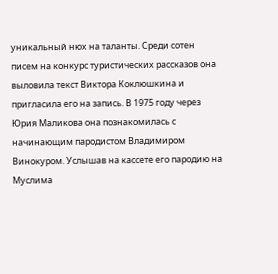уникальный нюх на таланты. Среди сотен писем на конкурс туристических рассказов она выловила текст Виктора Коклюшкина и пригласила его на запись. В 1975 году через Юрия Маликова она познакомилась с начинающим пародистом Владимиром Винокуром. Услышав на кассете его пародию на Муслима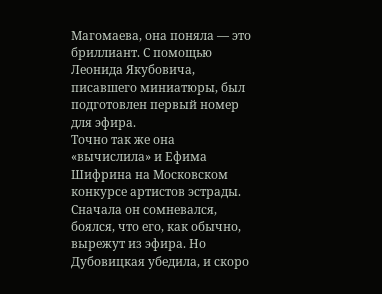Магомаева, она поняла — это бриллиант. С помощью Леонида Якубовича, писавшего миниатюры, был подготовлен первый номер для эфира.
Точно так же она «вычислила» и Ефима Шифрина на Московском конкурсе артистов эстрады. Сначала он сомневался, боялся, что его, как обычно, вырежут из эфира. Но Дубовицкая убедила, и скоро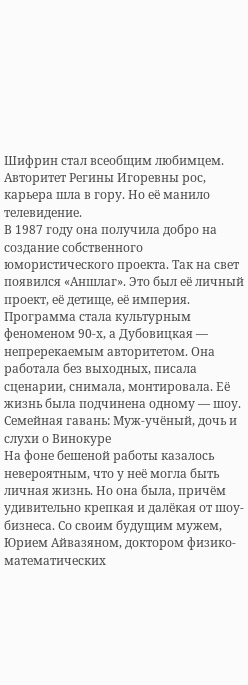Шифрин стал всеобщим любимцем. Авторитет Регины Игоревны рос, карьера шла в гору. Но её манило телевидение.
В 1987 году она получила добро на создание собственного юмористического проекта. Так на свет появился «Аншлаг». Это был её личный проект, её детище, её империя. Программа стала культурным феноменом 90-х, а Дубовицкая — непререкаемым авторитетом. Она работала без выходных, писала сценарии, снимала, монтировала. Её жизнь была подчинена одному — шоу.
Семейная гавань: Муж-учёный, дочь и слухи о Винокуре
На фоне бешеной работы казалось невероятным, что у неё могла быть личная жизнь. Но она была, причём удивительно крепкая и далёкая от шоу-бизнеса. Со своим будущим мужем, Юрием Айвазяном, доктором физико-математических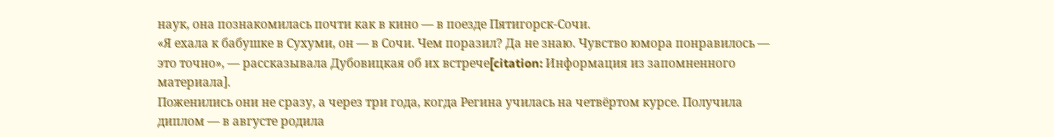наук, она познакомилась почти как в кино — в поезде Пятигорск-Сочи.
«Я ехала к бабушке в Сухуми, он — в Сочи. Чем поразил? Да не знаю. Чувство юмора понравилось — это точно», — рассказывала Дубовицкая об их встрече[citation: Информация из запомненного материала].
Поженились они не сразу, а через три года, когда Регина училась на четвёртом курсе. Получила диплом — в августе родила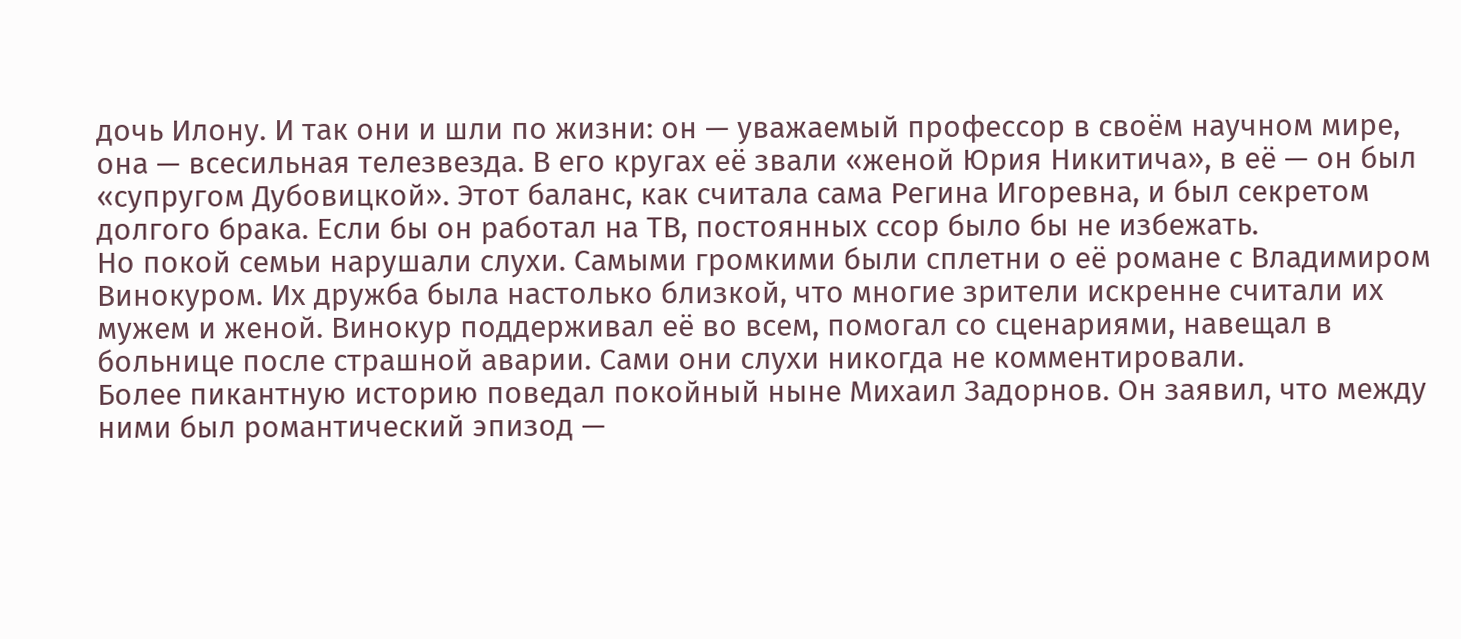дочь Илону. И так они и шли по жизни: он — уважаемый профессор в своём научном мире, она — всесильная телезвезда. В его кругах её звали «женой Юрия Никитича», в её — он был «супругом Дубовицкой». Этот баланс, как считала сама Регина Игоревна, и был секретом долгого брака. Если бы он работал на ТВ, постоянных ссор было бы не избежать.
Но покой семьи нарушали слухи. Самыми громкими были сплетни о её романе с Владимиром Винокуром. Их дружба была настолько близкой, что многие зрители искренне считали их мужем и женой. Винокур поддерживал её во всем, помогал со сценариями, навещал в больнице после страшной аварии. Сами они слухи никогда не комментировали.
Более пикантную историю поведал покойный ныне Михаил Задорнов. Он заявил, что между ними был романтический эпизод —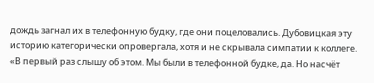дождь загнал их в телефонную будку, где они поцеловались. Дубовицкая эту историю категорически опровергала, хотя и не скрывала симпатии к коллеге.
«В первый раз слышу об этом. Мы были в телефонной будке, да. Но насчёт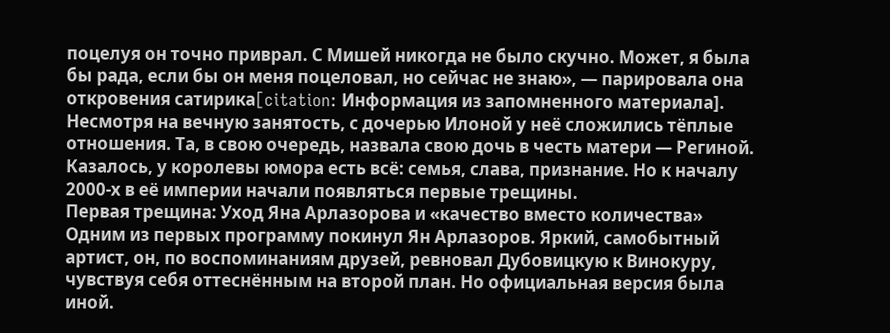поцелуя он точно приврал. С Мишей никогда не было скучно. Может, я была бы рада, если бы он меня поцеловал, но сейчас не знаю», — парировала она откровения сатирика[citation: Информация из запомненного материала].
Несмотря на вечную занятость, с дочерью Илоной у неё сложились тёплые отношения. Та, в свою очередь, назвала свою дочь в честь матери — Региной. Казалось, у королевы юмора есть всё: семья, слава, признание. Но к началу 2000-х в её империи начали появляться первые трещины.
Первая трещина: Уход Яна Арлазорова и «качество вместо количества»
Одним из первых программу покинул Ян Арлазоров. Яркий, самобытный артист, он, по воспоминаниям друзей, ревновал Дубовицкую к Винокуру, чувствуя себя оттеснённым на второй план. Но официальная версия была иной.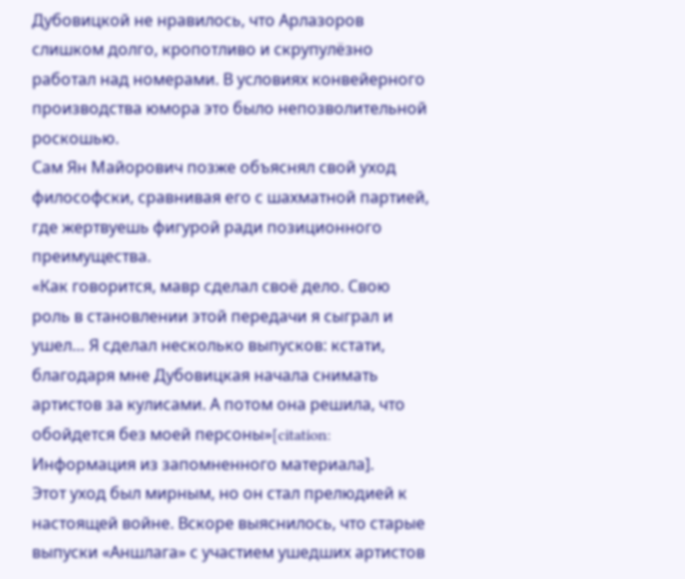Дубовицкой не нравилось, что Арлазоров слишком долго, кропотливо и скрупулёзно работал над номерами. В условиях конвейерного производства юмора это было непозволительной роскошью.
Сам Ян Майорович позже объяснял свой уход философски, сравнивая его с шахматной партией, где жертвуешь фигурой ради позиционного преимущества.
«Как говорится, мавр сделал своё дело. Свою роль в становлении этой передачи я сыграл и ушел… Я сделал несколько выпусков: кстати, благодаря мне Дубовицкая начала снимать артистов за кулисами. А потом она решила, что обойдется без моей персоны»[citation: Информация из запомненного материала].
Этот уход был мирным, но он стал прелюдией к настоящей войне. Вскоре выяснилось, что старые выпуски «Аншлага» с участием ушедших артистов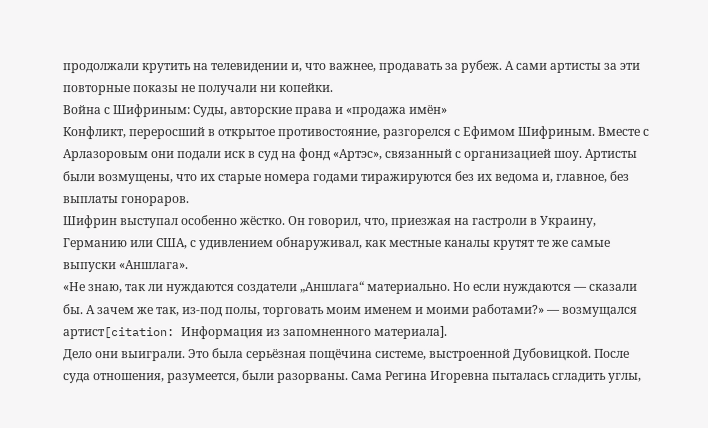продолжали крутить на телевидении и, что важнее, продавать за рубеж. А сами артисты за эти повторные показы не получали ни копейки.
Война с Шифриным: Суды, авторские права и «продажа имён»
Конфликт, переросший в открытое противостояние, разгорелся с Ефимом Шифриным. Вместе с Арлазоровым они подали иск в суд на фонд «Артэс», связанный с организацией шоу. Артисты были возмущены, что их старые номера годами тиражируются без их ведома и, главное, без выплаты гонораров.
Шифрин выступал особенно жёстко. Он говорил, что, приезжая на гастроли в Украину, Германию или США, с удивлением обнаруживал, как местные каналы крутят те же самые выпуски «Аншлага».
«Не знаю, так ли нуждаются создатели „Аншлага“ материально. Но если нуждаются — сказали бы. А зачем же так, из-под полы, торговать моим именем и моими работами?» — возмущался артист[citation: Информация из запомненного материала].
Дело они выиграли. Это была серьёзная пощёчина системе, выстроенной Дубовицкой. После суда отношения, разумеется, были разорваны. Сама Регина Игоревна пыталась сгладить углы,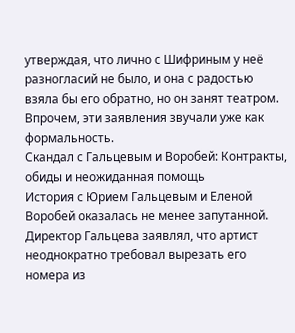утверждая, что лично с Шифриным у неё разногласий не было, и она с радостью взяла бы его обратно, но он занят театром. Впрочем, эти заявления звучали уже как формальность.
Скандал с Гальцевым и Воробей: Контракты, обиды и неожиданная помощь
История с Юрием Гальцевым и Еленой Воробей оказалась не менее запутанной. Директор Гальцева заявлял, что артист неоднократно требовал вырезать его номера из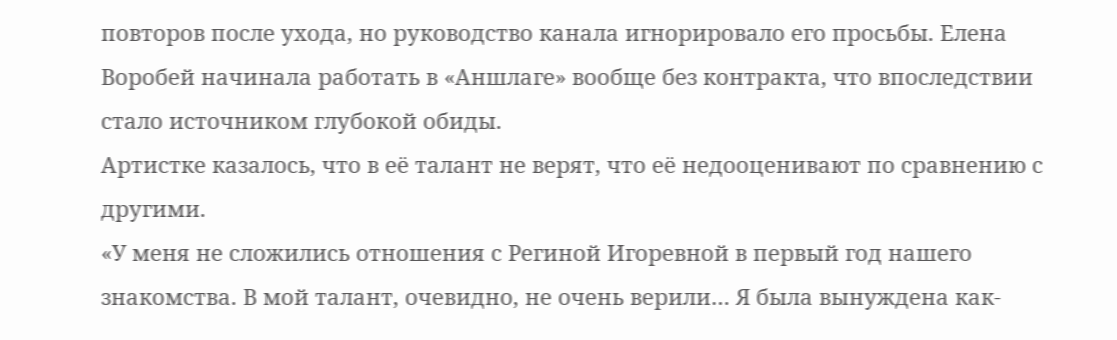повторов после ухода, но руководство канала игнорировало его просьбы. Елена Воробей начинала работать в «Аншлаге» вообще без контракта, что впоследствии стало источником глубокой обиды.
Артистке казалось, что в её талант не верят, что её недооценивают по сравнению с другими.
«У меня не сложились отношения с Региной Игоревной в первый год нашего знакомства. В мой талант, очевидно, не очень верили… Я была вынуждена как-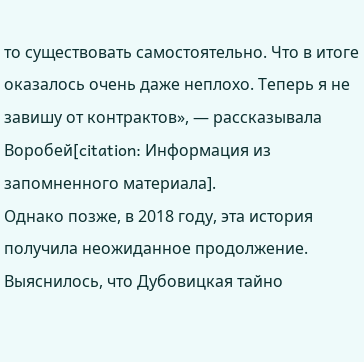то существовать самостоятельно. Что в итоге оказалось очень даже неплохо. Теперь я не завишу от контрактов», — рассказывала Воробей[citation: Информация из запомненного материала].
Однако позже, в 2018 году, эта история получила неожиданное продолжение. Выяснилось, что Дубовицкая тайно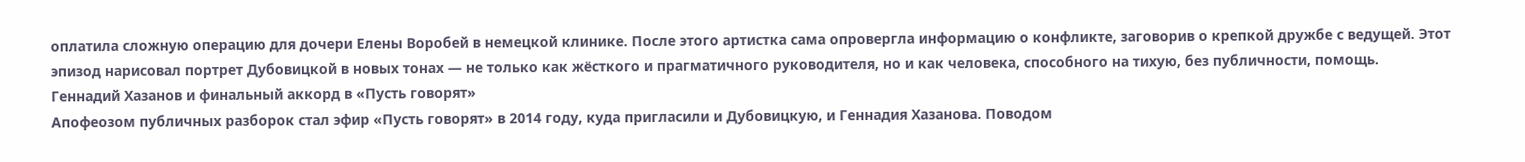оплатила сложную операцию для дочери Елены Воробей в немецкой клинике. После этого артистка сама опровергла информацию о конфликте, заговорив о крепкой дружбе с ведущей. Этот эпизод нарисовал портрет Дубовицкой в новых тонах — не только как жёсткого и прагматичного руководителя, но и как человека, способного на тихую, без публичности, помощь.
Геннадий Хазанов и финальный аккорд в «Пусть говорят»
Апофеозом публичных разборок стал эфир «Пусть говорят» в 2014 году, куда пригласили и Дубовицкую, и Геннадия Хазанова. Поводом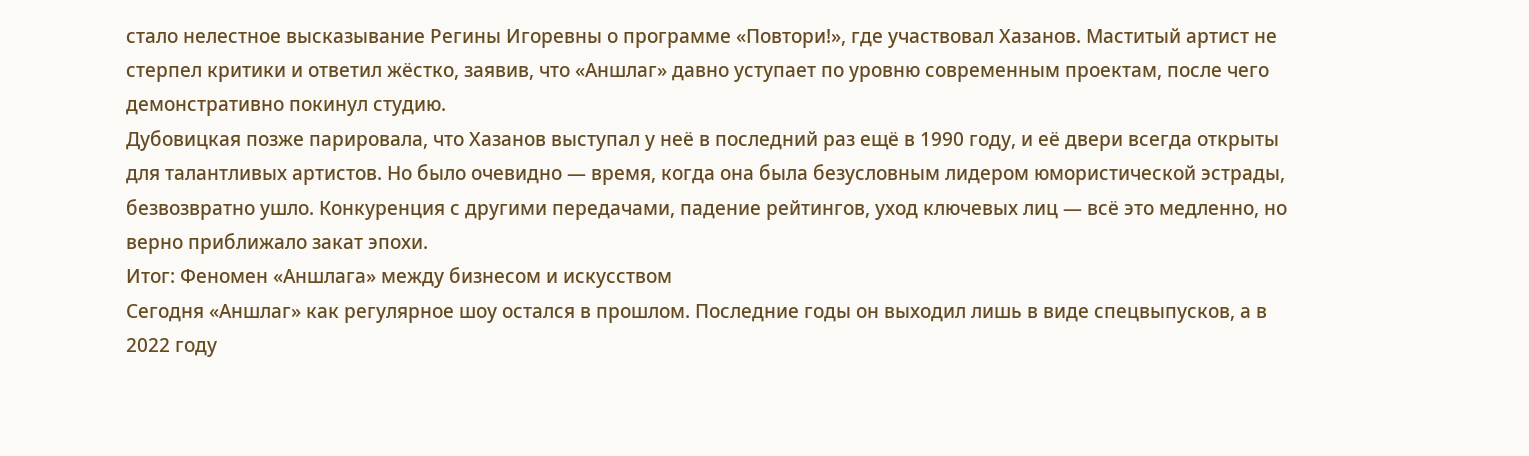стало нелестное высказывание Регины Игоревны о программе «Повтори!», где участвовал Хазанов. Маститый артист не стерпел критики и ответил жёстко, заявив, что «Аншлаг» давно уступает по уровню современным проектам, после чего демонстративно покинул студию.
Дубовицкая позже парировала, что Хазанов выступал у неё в последний раз ещё в 1990 году, и её двери всегда открыты для талантливых артистов. Но было очевидно — время, когда она была безусловным лидером юмористической эстрады, безвозвратно ушло. Конкуренция с другими передачами, падение рейтингов, уход ключевых лиц — всё это медленно, но верно приближало закат эпохи.
Итог: Феномен «Аншлага» между бизнесом и искусством
Сегодня «Аншлаг» как регулярное шоу остался в прошлом. Последние годы он выходил лишь в виде спецвыпусков, а в 2022 году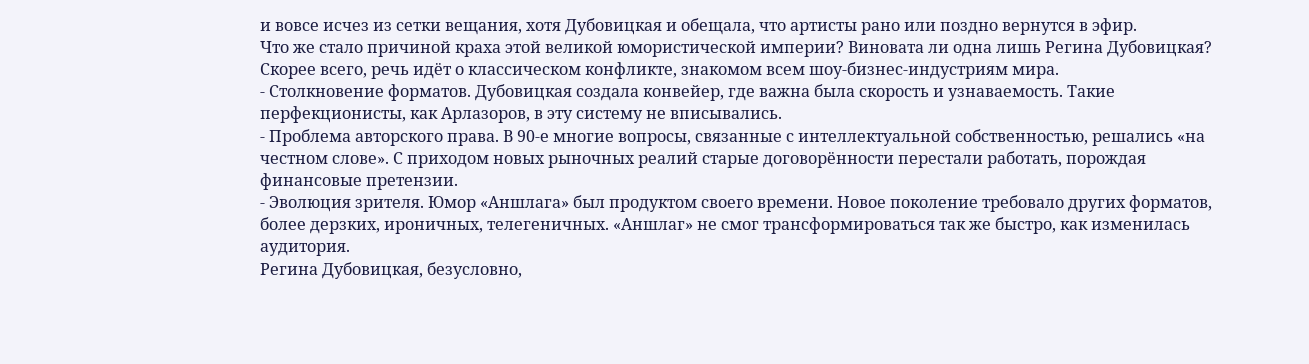и вовсе исчез из сетки вещания, хотя Дубовицкая и обещала, что артисты рано или поздно вернутся в эфир.
Что же стало причиной краха этой великой юмористической империи? Виновата ли одна лишь Регина Дубовицкая? Скорее всего, речь идёт о классическом конфликте, знакомом всем шоу-бизнес-индустриям мира.
- Столкновение форматов. Дубовицкая создала конвейер, где важна была скорость и узнаваемость. Такие перфекционисты, как Арлазоров, в эту систему не вписывались.
- Проблема авторского права. В 90-е многие вопросы, связанные с интеллектуальной собственностью, решались «на честном слове». С приходом новых рыночных реалий старые договорённости перестали работать, порождая финансовые претензии.
- Эволюция зрителя. Юмор «Аншлага» был продуктом своего времени. Новое поколение требовало других форматов, более дерзких, ироничных, телегеничных. «Аншлаг» не смог трансформироваться так же быстро, как изменилась аудитория.
Регина Дубовицкая, безусловно,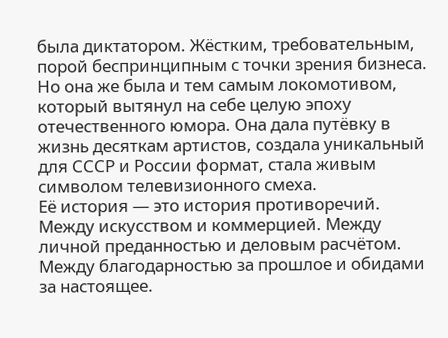была диктатором. Жёстким, требовательным, порой беспринципным с точки зрения бизнеса. Но она же была и тем самым локомотивом, который вытянул на себе целую эпоху отечественного юмора. Она дала путёвку в жизнь десяткам артистов, создала уникальный для СССР и России формат, стала живым символом телевизионного смеха.
Её история — это история противоречий. Между искусством и коммерцией. Между личной преданностью и деловым расчётом. Между благодарностью за прошлое и обидами за настоящее.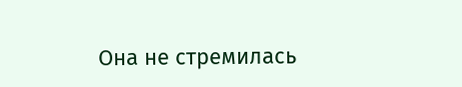Она не стремилась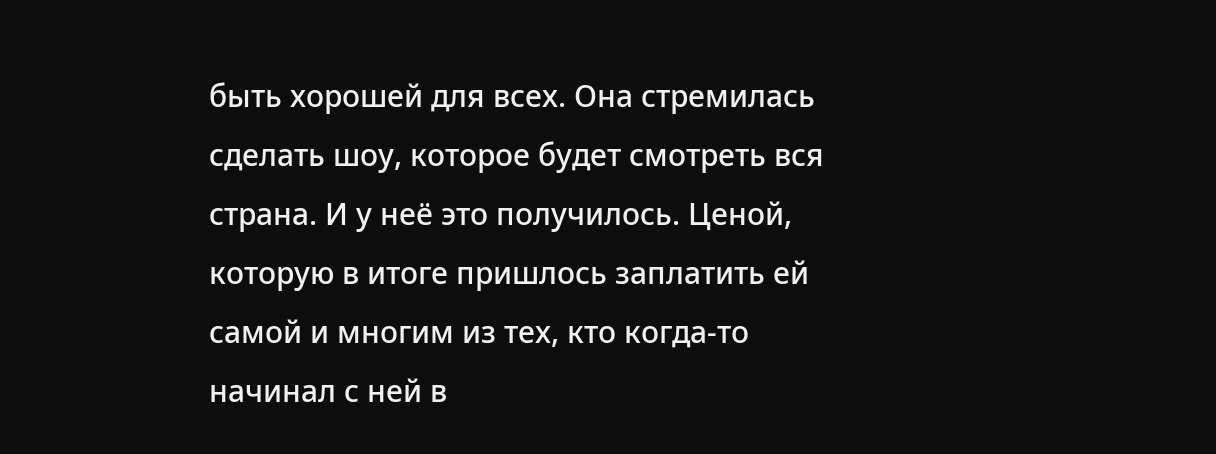быть хорошей для всех. Она стремилась сделать шоу, которое будет смотреть вся страна. И у неё это получилось. Ценой, которую в итоге пришлось заплатить ей самой и многим из тех, кто когда-то начинал с ней в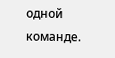одной команде.